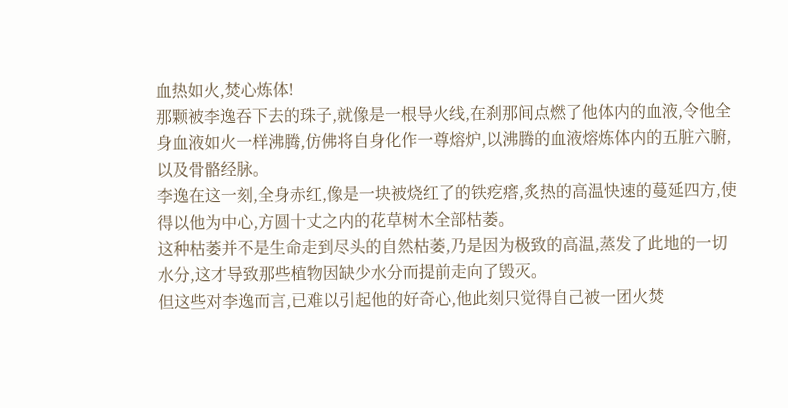血热如火,焚心炼体!
那颗被李逸吞下去的珠子,就像是一根导火线,在刹那间点燃了他体内的血液,令他全身血液如火一样沸腾,仿佛将自身化作一尊熔炉,以沸腾的血液熔炼体内的五脏六腑,以及骨骼经脉。
李逸在这一刻,全身赤红,像是一块被烧红了的铁疙瘩,炙热的高温快速的蔓延四方,使得以他为中心,方圆十丈之内的花草树木全部枯萎。
这种枯萎并不是生命走到尽头的自然枯萎,乃是因为极致的高温,蒸发了此地的一切水分,这才导致那些植物因缺少水分而提前走向了毁灭。
但这些对李逸而言,已难以引起他的好奇心,他此刻只觉得自己被一团火焚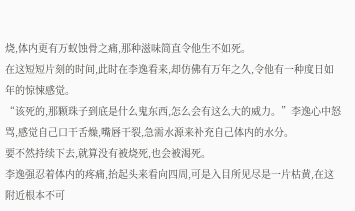烧,体内更有万蚁蚀骨之痛,那种滋味简直令他生不如死。
在这短短片刻的时间,此时在李逸看来,却仿佛有万年之久,令他有一种度日如年的惊悚感觉。
“该死的,那颗珠子到底是什么鬼东西,怎么会有这么大的威力。”李逸心中怒骂,感觉自己口干舌燥,嘴唇干裂,急需水源来补充自己体内的水分。
要不然持续下去,就算没有被烧死,也会被渴死。
李逸强忍着体内的疼痛,抬起头来看向四周,可是入目所见尽是一片枯黄,在这附近根本不可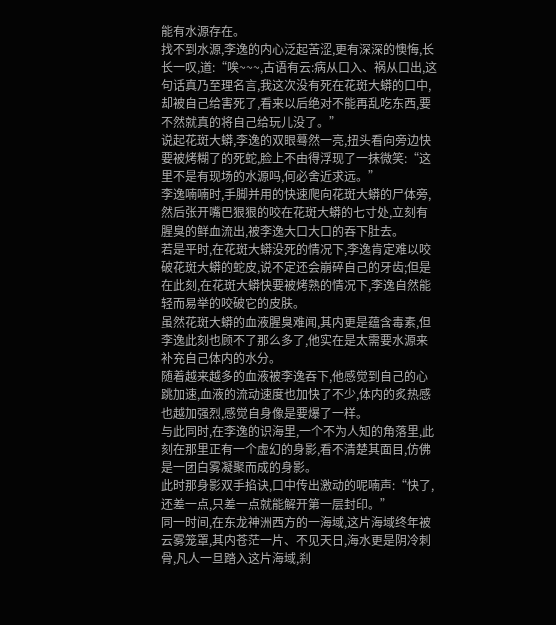能有水源存在。
找不到水源,李逸的内心泛起苦涩,更有深深的懊悔,长长一叹,道:“唉~~~,古语有云:病从口入、祸从口出,这句话真乃至理名言,我这次没有死在花斑大蟒的口中,却被自己给害死了,看来以后绝对不能再乱吃东西,要不然就真的将自己给玩儿没了。”
说起花斑大蟒,李逸的双眼蓦然一亮,扭头看向旁边快要被烤糊了的死蛇,脸上不由得浮现了一抹微笑:“这里不是有现场的水源吗,何必舍近求远。”
李逸喃喃时,手脚并用的快速爬向花斑大蟒的尸体旁,然后张开嘴巴狠狠的咬在花斑大蟒的七寸处,立刻有腥臭的鲜血流出,被李逸大口大口的吞下肚去。
若是平时,在花斑大蟒没死的情况下,李逸肯定难以咬破花斑大蟒的蛇皮,说不定还会崩碎自己的牙齿;但是在此刻,在花斑大蟒快要被烤熟的情况下,李逸自然能轻而易举的咬破它的皮肤。
虽然花斑大蟒的血液腥臭难闻,其内更是蕴含毒素,但李逸此刻也顾不了那么多了,他实在是太需要水源来补充自己体内的水分。
随着越来越多的血液被李逸吞下,他感觉到自己的心跳加速,血液的流动速度也加快了不少,体内的炙热感也越加强烈,感觉自身像是要爆了一样。
与此同时,在李逸的识海里,一个不为人知的角落里,此刻在那里正有一个虚幻的身影,看不清楚其面目,仿佛是一团白雾凝聚而成的身影。
此时那身影双手掐诀,口中传出激动的呢喃声:“快了,还差一点,只差一点就能解开第一层封印。”
同一时间,在东龙神洲西方的一海域,这片海域终年被云雾笼罩,其内苍茫一片、不见天日,海水更是阴冷刺骨,凡人一旦踏入这片海域,刹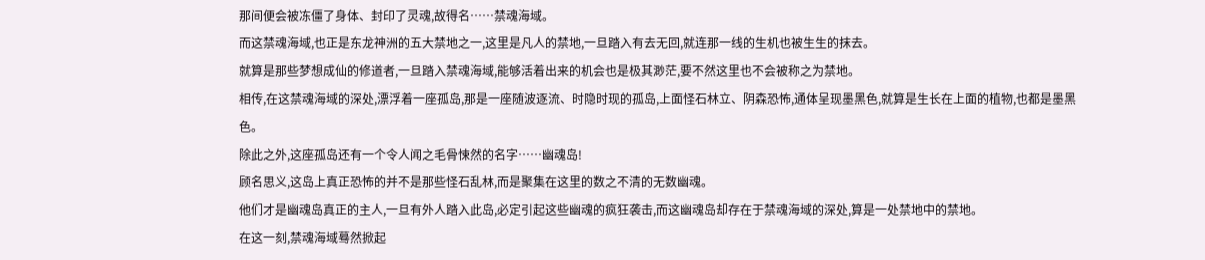那间便会被冻僵了身体、封印了灵魂,故得名……禁魂海域。
而这禁魂海域,也正是东龙神洲的五大禁地之一,这里是凡人的禁地,一旦踏入有去无回,就连那一线的生机也被生生的抹去。
就算是那些梦想成仙的修道者,一旦踏入禁魂海域,能够活着出来的机会也是极其渺茫,要不然这里也不会被称之为禁地。
相传,在这禁魂海域的深处,漂浮着一座孤岛,那是一座随波逐流、时隐时现的孤岛,上面怪石林立、阴森恐怖,通体呈现墨黑色,就算是生长在上面的植物,也都是墨黑色。
除此之外,这座孤岛还有一个令人闻之毛骨悚然的名字……幽魂岛!
顾名思义,这岛上真正恐怖的并不是那些怪石乱林,而是聚集在这里的数之不清的无数幽魂。
他们才是幽魂岛真正的主人,一旦有外人踏入此岛,必定引起这些幽魂的疯狂袭击,而这幽魂岛却存在于禁魂海域的深处,算是一处禁地中的禁地。
在这一刻,禁魂海域蓦然掀起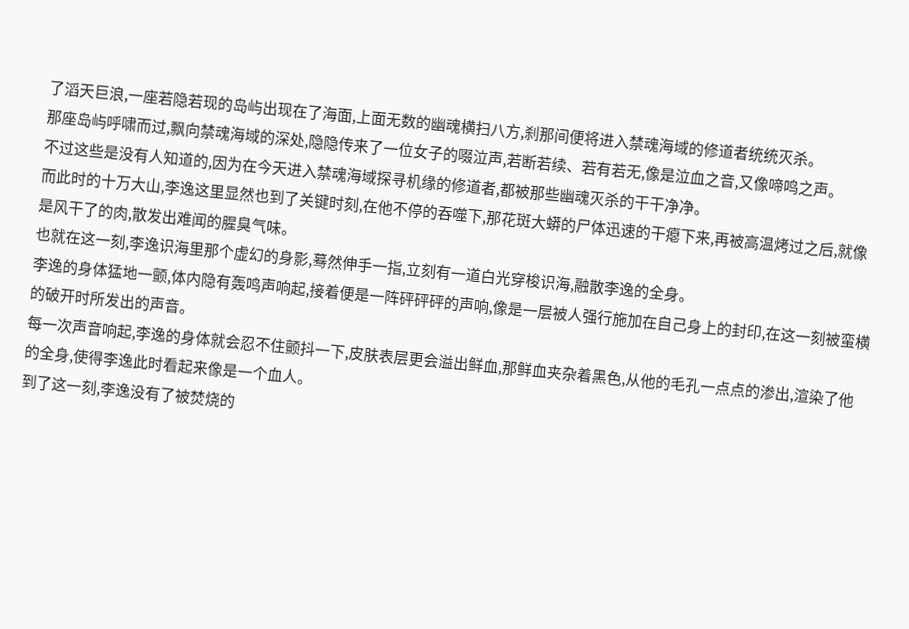了滔天巨浪,一座若隐若现的岛屿出现在了海面,上面无数的幽魂横扫八方,刹那间便将进入禁魂海域的修道者统统灭杀。
那座岛屿呼啸而过,飘向禁魂海域的深处,隐隐传来了一位女子的啜泣声,若断若续、若有若无,像是泣血之音,又像啼鸣之声。
不过这些是没有人知道的,因为在今天进入禁魂海域探寻机缘的修道者,都被那些幽魂灭杀的干干净净。
而此时的十万大山,李逸这里显然也到了关键时刻,在他不停的吞噬下,那花斑大蟒的尸体迅速的干瘪下来,再被高温烤过之后,就像是风干了的肉,散发出难闻的腥臭气味。
也就在这一刻,李逸识海里那个虚幻的身影,蓦然伸手一指,立刻有一道白光穿梭识海,融散李逸的全身。
李逸的身体猛地一颤,体内隐有轰鸣声响起,接着便是一阵砰砰砰的声响,像是一层被人强行施加在自己身上的封印,在这一刻被蛮横的破开时所发出的声音。
每一次声音响起,李逸的身体就会忍不住颤抖一下,皮肤表层更会溢出鲜血,那鲜血夹杂着黑色,从他的毛孔一点点的渗出,渲染了他的全身,使得李逸此时看起来像是一个血人。
到了这一刻,李逸没有了被焚烧的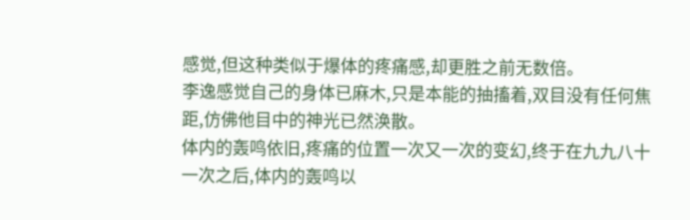感觉,但这种类似于爆体的疼痛感,却更胜之前无数倍。
李逸感觉自己的身体已麻木,只是本能的抽搐着,双目没有任何焦距,仿佛他目中的神光已然涣散。
体内的轰鸣依旧,疼痛的位置一次又一次的变幻,终于在九九八十一次之后,体内的轰鸣以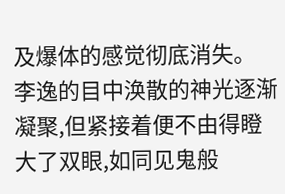及爆体的感觉彻底消失。
李逸的目中涣散的神光逐渐凝聚,但紧接着便不由得瞪大了双眼,如同见鬼般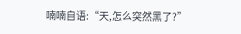喃喃自语:“天,怎么突然黑了?”